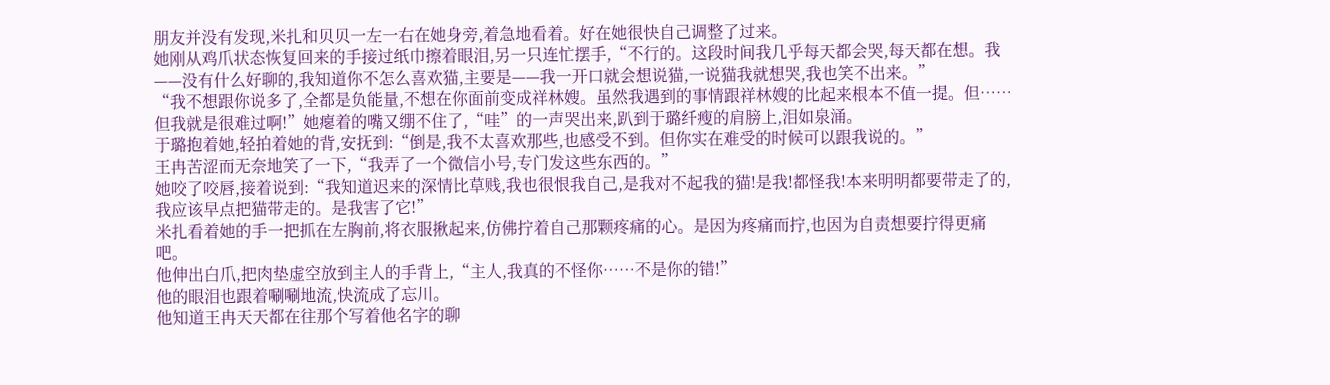朋友并没有发现,米扎和贝贝一左一右在她身旁,着急地看着。好在她很快自己调整了过来。
她刚从鸡爪状态恢复回来的手接过纸巾擦着眼泪,另一只连忙摆手,“不行的。这段时间我几乎每天都会哭,每天都在想。我——没有什么好聊的,我知道你不怎么喜欢猫,主要是——我一开口就会想说猫,一说猫我就想哭,我也笑不出来。”
“我不想跟你说多了,全都是负能量,不想在你面前变成祥林嫂。虽然我遇到的事情跟祥林嫂的比起来根本不值一提。但……但我就是很难过啊!”她瘪着的嘴又绷不住了,“哇”的一声哭出来,趴到于璐纤瘦的肩膀上,泪如泉涌。
于璐抱着她,轻拍着她的背,安抚到:“倒是,我不太喜欢那些,也感受不到。但你实在难受的时候可以跟我说的。”
王冉苦涩而无奈地笑了一下,“我弄了一个微信小号,专门发这些东西的。”
她咬了咬唇,接着说到:“我知道迟来的深情比草贱,我也很恨我自己,是我对不起我的猫!是我!都怪我!本来明明都要带走了的,我应该早点把猫带走的。是我害了它!”
米扎看着她的手一把抓在左胸前,将衣服揪起来,仿佛拧着自己那颗疼痛的心。是因为疼痛而拧,也因为自责想要拧得更痛吧。
他伸出白爪,把肉垫虚空放到主人的手背上,“主人,我真的不怪你……不是你的错!”
他的眼泪也跟着唰唰地流,快流成了忘川。
他知道王冉天天都在往那个写着他名字的聊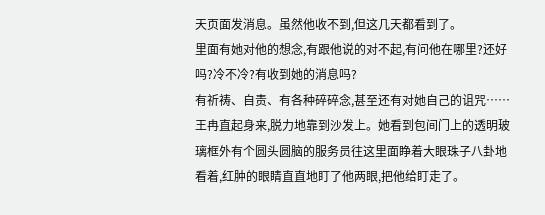天页面发消息。虽然他收不到,但这几天都看到了。
里面有她对他的想念,有跟他说的对不起,有问他在哪里?还好吗?冷不冷?有收到她的消息吗?
有祈祷、自责、有各种碎碎念,甚至还有对她自己的诅咒……
王冉直起身来,脱力地靠到沙发上。她看到包间门上的透明玻璃框外有个圆头圆脑的服务员往这里面睁着大眼珠子八卦地看着,红肿的眼睛直直地盯了他两眼,把他给盯走了。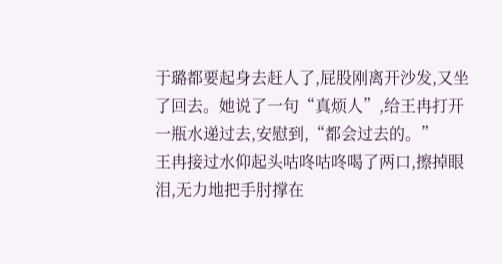于璐都要起身去赶人了,屁股刚离开沙发,又坐了回去。她说了一句“真烦人”,给王冉打开一瓶水递过去,安慰到,“都会过去的。”
王冉接过水仰起头咕咚咕咚喝了两口,擦掉眼泪,无力地把手肘撑在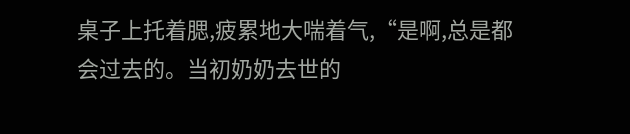桌子上托着腮,疲累地大喘着气,“是啊,总是都会过去的。当初奶奶去世的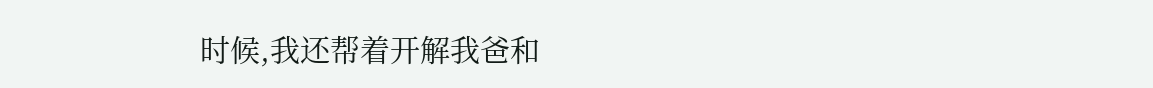时候,我还帮着开解我爸和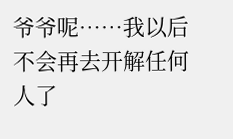爷爷呢……我以后不会再去开解任何人了